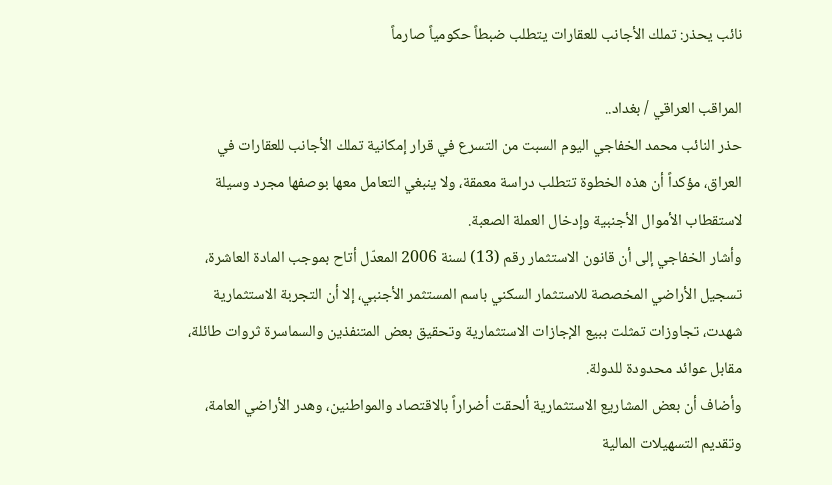نائب يحذر: تملك الأجانب للعقارات يتطلب ضبطاً حكومياً صارماً

المراقب العراقي / بغداد..
حذر النائب محمد الخفاجي اليوم السبت من التسرع في قرار إمكانية تملك الأجانب للعقارات في العراق، مؤكداً أن هذه الخطوة تتطلب دراسة معمقة، ولا ينبغي التعامل معها بوصفها مجرد وسيلة لاستقطاب الأموال الأجنبية وإدخال العملة الصعبة.
وأشار الخفاجي إلى أن قانون الاستثمار رقم (13) لسنة 2006 المعدّل أتاح بموجب المادة العاشرة، تسجيل الأراضي المخصصة للاستثمار السكني باسم المستثمر الأجنبي، إلا أن التجربة الاستثمارية شهدت، تجاوزات تمثلت ببيع الإجازات الاستثمارية وتحقيق بعض المتنفذين والسماسرة ثروات طائلة، مقابل عوائد محدودة للدولة.
وأضاف أن بعض المشاريع الاستثمارية ألحقت أضراراً بالاقتصاد والمواطنين، وهدر الأراضي العامة، وتقديم التسهيلات المالية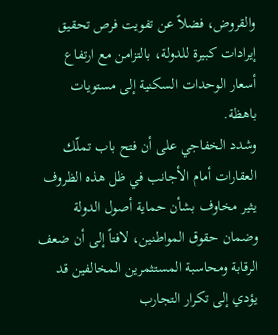والقروض، فضلاً عن تفويت فرص تحقيق إيرادات كبيرة للدولة، بالتزامن مع ارتفاع أسعار الوحدات السكنية إلى مستويات باهظة.
وشدد الخفاجي على أن فتح باب تملّك العقارات أمام الأجانب في ظل هذه الظروف يثير مخاوف بشأن حماية أصول الدولة وضمان حقوق المواطنين، لافتاً إلى أن ضعف الرقابة ومحاسبة المستثمرين المخالفين قد يؤدي إلى تكرار التجارب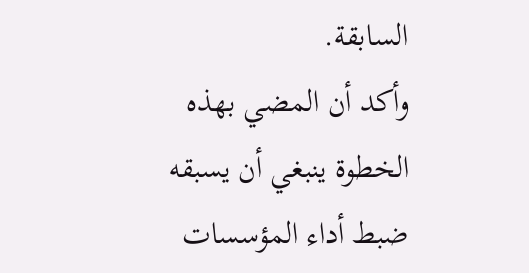السابقة.
وأكد أن المضي بهذه الخطوة ينبغي أن يسبقه ضبط أداء المؤسسات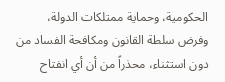الحكومية، وحماية ممتلكات الدولة، وفرض سلطة القانون ومكافحة الفساد من دون استثناء، محذراً من أن أي انفتاح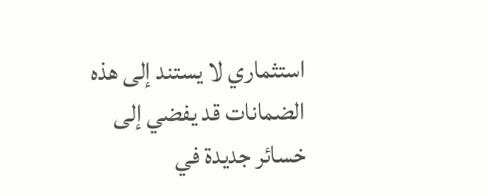استثماري لا يستند إلى هذه الضمانات قد يفضي إلى خسائر جديدة في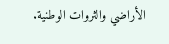الأراضي والثروات الوطنية.